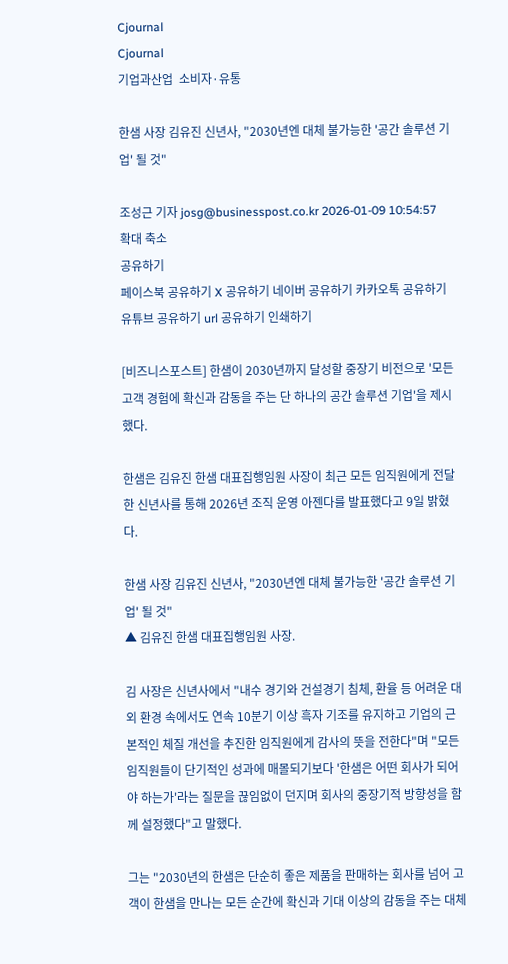Cjournal
Cjournal
기업과산업  소비자·유통

한샘 사장 김유진 신년사, "2030년엔 대체 불가능한 '공간 솔루션 기업' 될 것"

조성근 기자 josg@businesspost.co.kr 2026-01-09 10:54:57
확대 축소
공유하기
페이스북 공유하기 X 공유하기 네이버 공유하기 카카오톡 공유하기 유튜브 공유하기 url 공유하기 인쇄하기

[비즈니스포스트] 한샘이 2030년까지 달성할 중장기 비전으로 '모든 고객 경험에 확신과 감동을 주는 단 하나의 공간 솔루션 기업'을 제시했다.

한샘은 김유진 한샘 대표집행임원 사장이 최근 모든 임직원에게 전달한 신년사를 통해 2026년 조직 운영 아젠다를 발표했다고 9일 밝혔다.

한샘 사장 김유진 신년사, "2030년엔 대체 불가능한 '공간 솔루션 기업' 될 것"
▲ 김유진 한샘 대표집행임원 사장.

김 사장은 신년사에서 "내수 경기와 건설경기 침체, 환율 등 어려운 대외 환경 속에서도 연속 10분기 이상 흑자 기조를 유지하고 기업의 근본적인 체질 개선을 추진한 임직원에게 감사의 뜻을 전한다"며 "모든 임직원들이 단기적인 성과에 매몰되기보다 '한샘은 어떤 회사가 되어야 하는가'라는 질문을 끊임없이 던지며 회사의 중장기적 방향성을 함께 설정했다"고 말했다.

그는 "2030년의 한샘은 단순히 좋은 제품을 판매하는 회사를 넘어 고객이 한샘을 만나는 모든 순간에 확신과 기대 이상의 감동을 주는 대체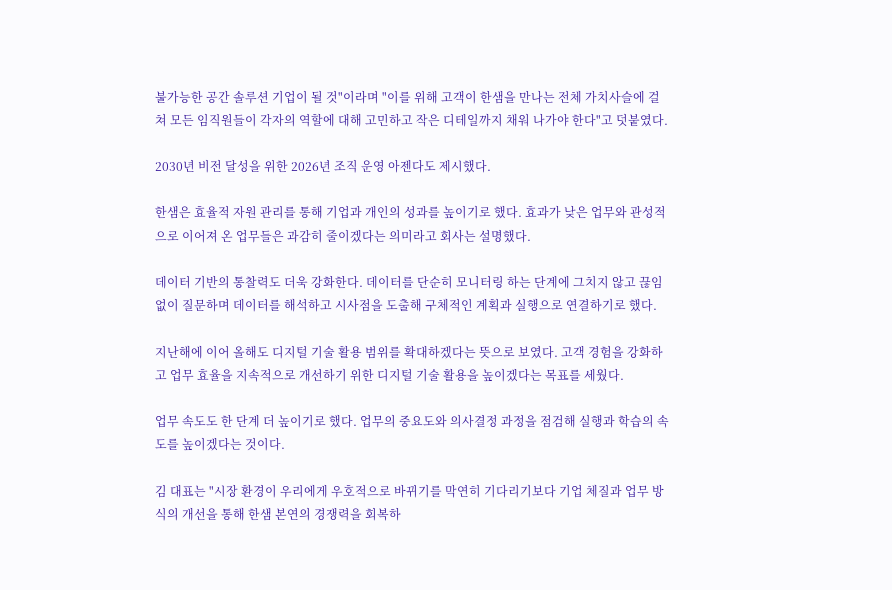불가능한 공간 솔루션 기업이 될 것"이라며 "이를 위해 고객이 한샘을 만나는 전체 가치사슬에 걸쳐 모든 임직원들이 각자의 역할에 대해 고민하고 작은 디테일까지 채워 나가야 한다"고 덧붙였다.

2030년 비전 달성을 위한 2026년 조직 운영 아젠다도 제시했다.

한샘은 효율적 자원 관리를 통해 기업과 개인의 성과를 높이기로 했다. 효과가 낮은 업무와 관성적으로 이어져 온 업무들은 과감히 줄이겠다는 의미라고 회사는 설명했다.

데이터 기반의 통찰력도 더욱 강화한다. 데이터를 단순히 모니터링 하는 단계에 그치지 않고 끊임없이 질문하며 데이터를 해석하고 시사점을 도출해 구체적인 계획과 실행으로 연결하기로 했다.

지난해에 이어 올해도 디지털 기술 활용 범위를 확대하겠다는 뜻으로 보였다. 고객 경험을 강화하고 업무 효율을 지속적으로 개선하기 위한 디지털 기술 활용을 높이겠다는 목표를 세웠다.

업무 속도도 한 단계 더 높이기로 했다. 업무의 중요도와 의사결정 과정을 점검해 실행과 학습의 속도를 높이겠다는 것이다.

김 대표는 "시장 환경이 우리에게 우호적으로 바뀌기를 막연히 기다리기보다 기업 체질과 업무 방식의 개선을 통해 한샘 본연의 경쟁력을 회복하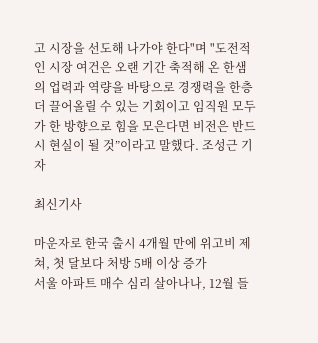고 시장을 선도해 나가야 한다"며 "도전적인 시장 여건은 오랜 기간 축적해 온 한샘의 업력과 역량을 바탕으로 경쟁력을 한층 더 끌어올릴 수 있는 기회이고 임직원 모두가 한 방향으로 힘을 모은다면 비전은 반드시 현실이 될 것”이라고 말했다. 조성근 기자

최신기사

마운자로 한국 출시 4개월 만에 위고비 제쳐, 첫 달보다 처방 5배 이상 증가
서울 아파트 매수 심리 살아나나, 12월 들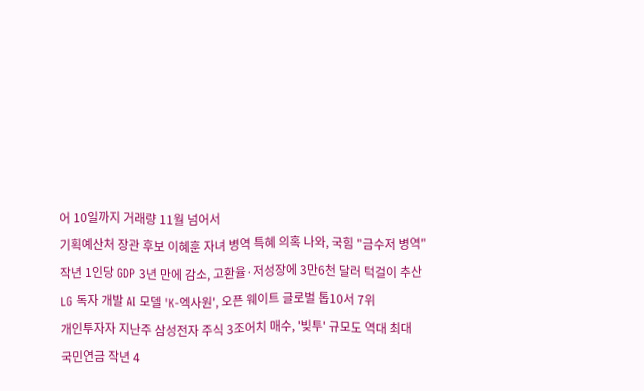어 10일까지 거래량 11월 넘어서
기획예산처 장관 후보 이혜훈 자녀 병역 특혜 의혹 나와, 국힘 "금수저 병역"
작년 1인당 GDP 3년 만에 감소, 고환율·저성장에 3만6천 달러 턱걸이 추산
LG 독자 개발 AI 모델 'K-엑사원', 오픈 웨이트 글로벌 톱10서 7위
개인투자자 지난주 삼성전자 주식 3조어치 매수, '빚투' 규모도 역대 최대
국민연금 작년 4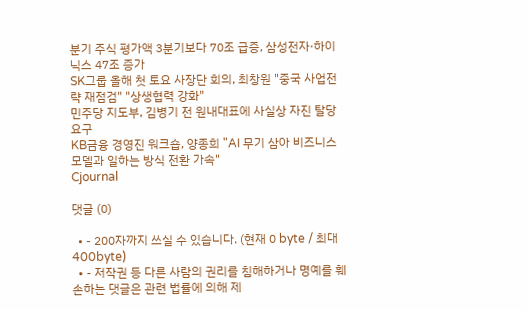분기 주식 평가액 3분기보다 70조 급증, 삼성전자·하이닉스 47조 증가
SK그룹 올해 첫 토요 사장단 회의, 최창원 "중국 사업전략 재점검" "상생협력 강화"
민주당 지도부, 김병기 전 원내대표에 사실상 자진 탈당 요구
KB금융 경영진 워크숍, 양종희 "AI 무기 삼아 비즈니스 모델과 일하는 방식 전환 가속"
Cjournal

댓글 (0)

  • - 200자까지 쓰실 수 있습니다. (현재 0 byte / 최대 400byte)
  • - 저작권 등 다른 사람의 권리를 침해하거나 명예를 훼손하는 댓글은 관련 법률에 의해 제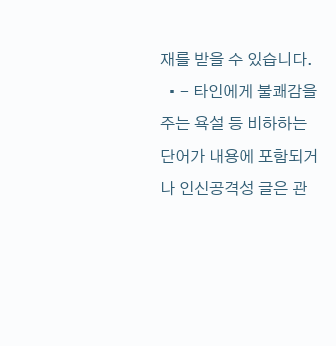재를 받을 수 있습니다.
  • - 타인에게 불쾌감을 주는 욕설 등 비하하는 단어가 내용에 포함되거나 인신공격성 글은 관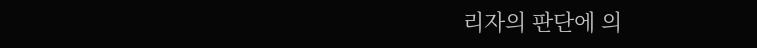리자의 판단에 의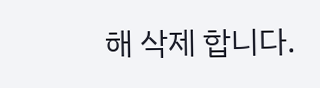해 삭제 합니다.